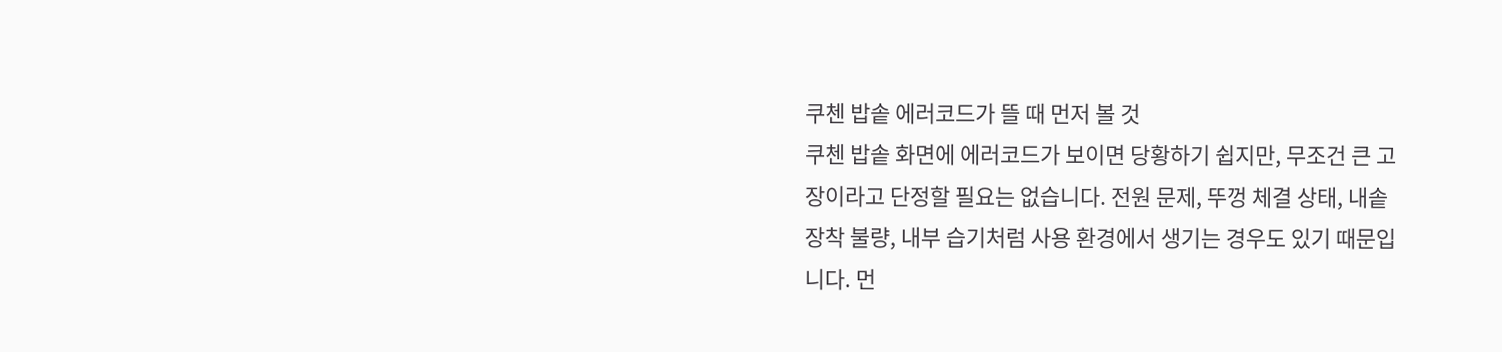쿠첸 밥솥 에러코드가 뜰 때 먼저 볼 것
쿠첸 밥솥 화면에 에러코드가 보이면 당황하기 쉽지만, 무조건 큰 고장이라고 단정할 필요는 없습니다. 전원 문제, 뚜껑 체결 상태, 내솥 장착 불량, 내부 습기처럼 사용 환경에서 생기는 경우도 있기 때문입니다. 먼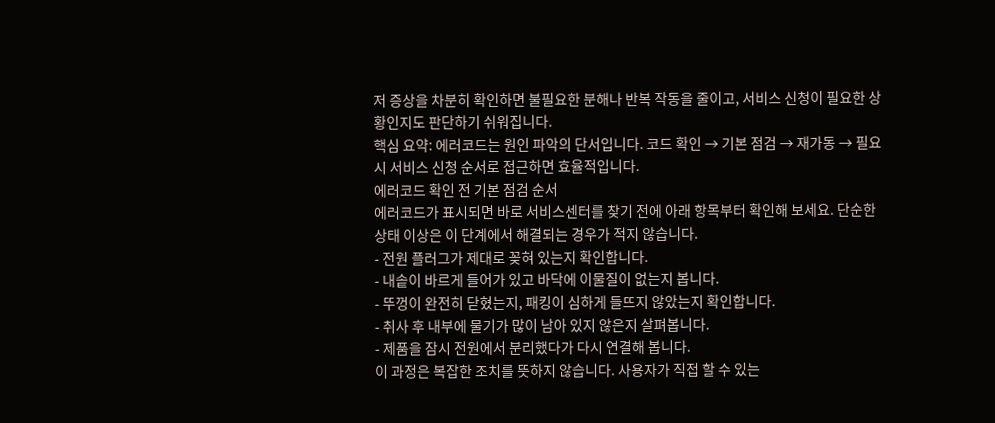저 증상을 차분히 확인하면 불필요한 분해나 반복 작동을 줄이고, 서비스 신청이 필요한 상황인지도 판단하기 쉬워집니다.
핵심 요약: 에러코드는 원인 파악의 단서입니다. 코드 확인 → 기본 점검 → 재가동 → 필요 시 서비스 신청 순서로 접근하면 효율적입니다.
에러코드 확인 전 기본 점검 순서
에러코드가 표시되면 바로 서비스센터를 찾기 전에 아래 항목부터 확인해 보세요. 단순한 상태 이상은 이 단계에서 해결되는 경우가 적지 않습니다.
- 전원 플러그가 제대로 꽂혀 있는지 확인합니다.
- 내솥이 바르게 들어가 있고 바닥에 이물질이 없는지 봅니다.
- 뚜껑이 완전히 닫혔는지, 패킹이 심하게 들뜨지 않았는지 확인합니다.
- 취사 후 내부에 물기가 많이 남아 있지 않은지 살펴봅니다.
- 제품을 잠시 전원에서 분리했다가 다시 연결해 봅니다.
이 과정은 복잡한 조치를 뜻하지 않습니다. 사용자가 직접 할 수 있는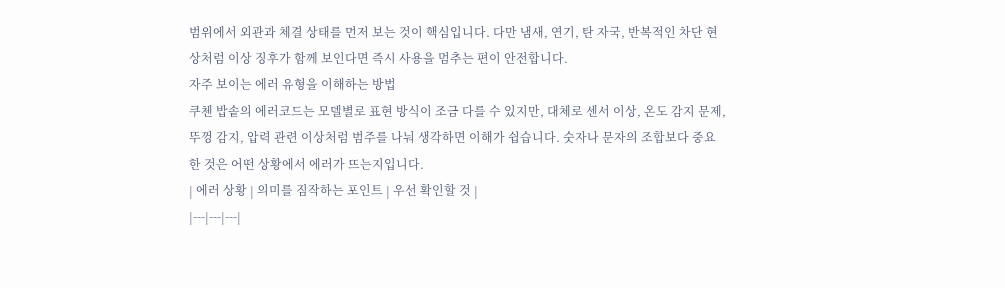범위에서 외관과 체결 상태를 먼저 보는 것이 핵심입니다. 다만 냄새, 연기, 탄 자국, 반복적인 차단 현상처럼 이상 징후가 함께 보인다면 즉시 사용을 멈추는 편이 안전합니다.
자주 보이는 에러 유형을 이해하는 방법
쿠첸 밥솥의 에러코드는 모델별로 표현 방식이 조금 다를 수 있지만, 대체로 센서 이상, 온도 감지 문제, 뚜껑 감지, 압력 관련 이상처럼 범주를 나눠 생각하면 이해가 쉽습니다. 숫자나 문자의 조합보다 중요한 것은 어떤 상황에서 에러가 뜨는지입니다.
| 에러 상황 | 의미를 짐작하는 포인트 | 우선 확인할 것 |
|---|---|---|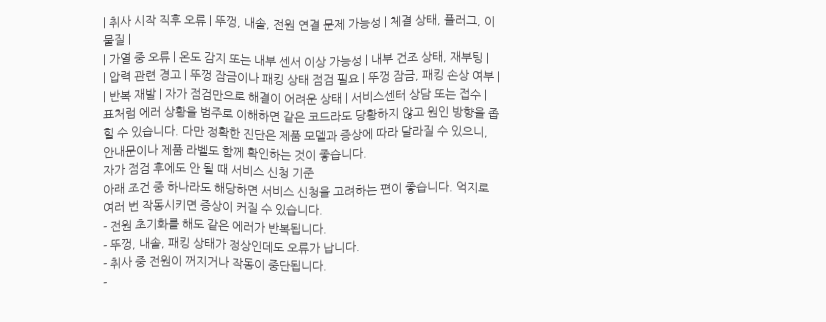| 취사 시작 직후 오류 | 뚜껑, 내솥, 전원 연결 문제 가능성 | 체결 상태, 플러그, 이물질 |
| 가열 중 오류 | 온도 감지 또는 내부 센서 이상 가능성 | 내부 건조 상태, 재부팅 |
| 압력 관련 경고 | 뚜껑 잠금이나 패킹 상태 점검 필요 | 뚜껑 잠금, 패킹 손상 여부 |
| 반복 재발 | 자가 점검만으로 해결이 어려운 상태 | 서비스센터 상담 또는 접수 |
표처럼 에러 상황을 범주로 이해하면 같은 코드라도 당황하지 않고 원인 방향을 좁힐 수 있습니다. 다만 정확한 진단은 제품 모델과 증상에 따라 달라질 수 있으니, 안내문이나 제품 라벨도 함께 확인하는 것이 좋습니다.
자가 점검 후에도 안 될 때 서비스 신청 기준
아래 조건 중 하나라도 해당하면 서비스 신청을 고려하는 편이 좋습니다. 억지로 여러 번 작동시키면 증상이 커질 수 있습니다.
- 전원 초기화를 해도 같은 에러가 반복됩니다.
- 뚜껑, 내솥, 패킹 상태가 정상인데도 오류가 납니다.
- 취사 중 전원이 꺼지거나 작동이 중단됩니다.
-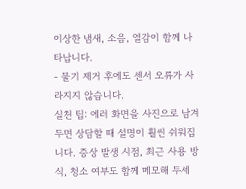이상한 냄새, 소음, 열감이 함께 나타납니다.
- 물기 제거 후에도 센서 오류가 사라지지 않습니다.
실천 팁: 에러 화면을 사진으로 남겨 두면 상담할 때 설명이 훨씬 쉬워집니다. 증상 발생 시점, 최근 사용 방식, 청소 여부도 함께 메모해 두세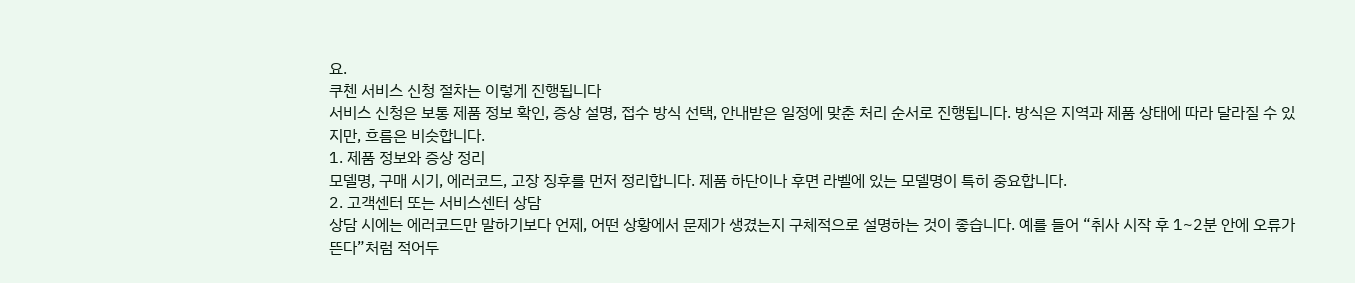요.
쿠첸 서비스 신청 절차는 이렇게 진행됩니다
서비스 신청은 보통 제품 정보 확인, 증상 설명, 접수 방식 선택, 안내받은 일정에 맞춘 처리 순서로 진행됩니다. 방식은 지역과 제품 상태에 따라 달라질 수 있지만, 흐름은 비슷합니다.
1. 제품 정보와 증상 정리
모델명, 구매 시기, 에러코드, 고장 징후를 먼저 정리합니다. 제품 하단이나 후면 라벨에 있는 모델명이 특히 중요합니다.
2. 고객센터 또는 서비스센터 상담
상담 시에는 에러코드만 말하기보다 언제, 어떤 상황에서 문제가 생겼는지 구체적으로 설명하는 것이 좋습니다. 예를 들어 “취사 시작 후 1~2분 안에 오류가 뜬다”처럼 적어두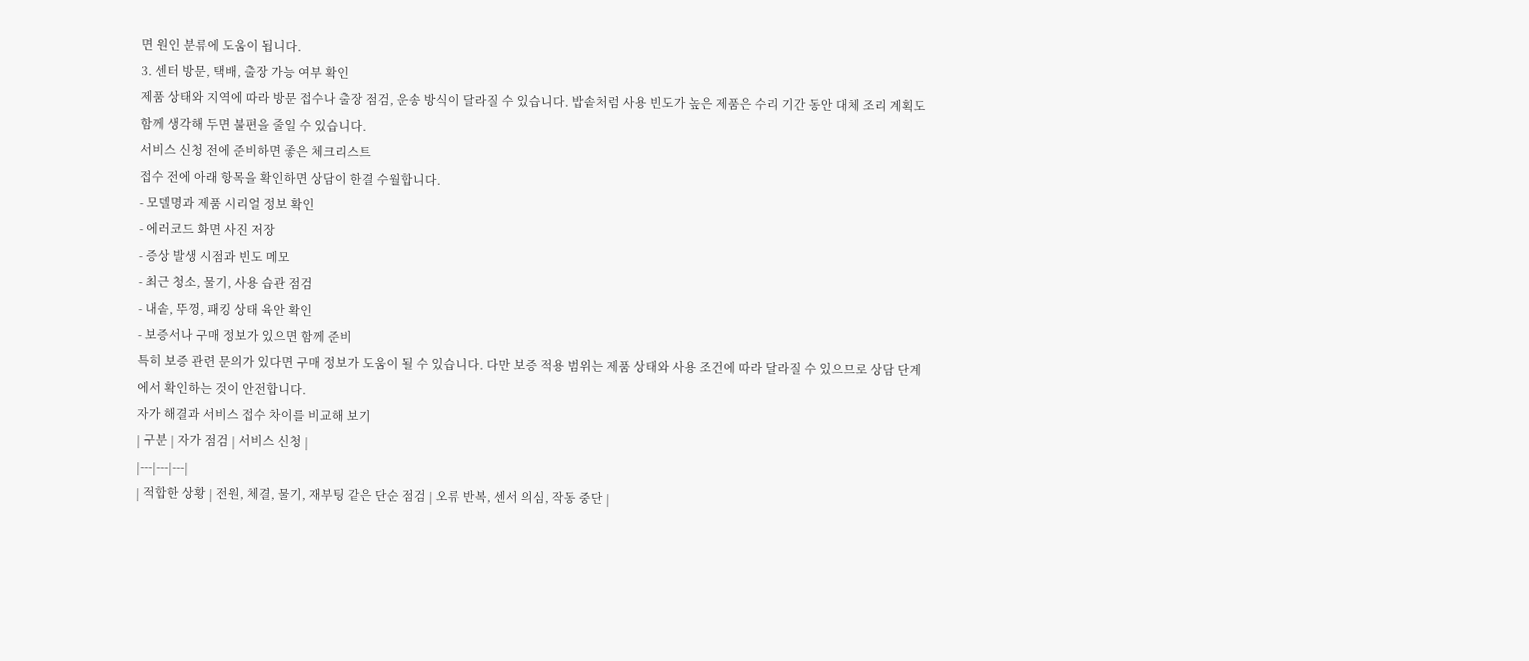면 원인 분류에 도움이 됩니다.
3. 센터 방문, 택배, 출장 가능 여부 확인
제품 상태와 지역에 따라 방문 접수나 출장 점검, 운송 방식이 달라질 수 있습니다. 밥솥처럼 사용 빈도가 높은 제품은 수리 기간 동안 대체 조리 계획도 함께 생각해 두면 불편을 줄일 수 있습니다.
서비스 신청 전에 준비하면 좋은 체크리스트
접수 전에 아래 항목을 확인하면 상담이 한결 수월합니다.
- 모델명과 제품 시리얼 정보 확인
- 에러코드 화면 사진 저장
- 증상 발생 시점과 빈도 메모
- 최근 청소, 물기, 사용 습관 점검
- 내솥, 뚜껑, 패킹 상태 육안 확인
- 보증서나 구매 정보가 있으면 함께 준비
특히 보증 관련 문의가 있다면 구매 정보가 도움이 될 수 있습니다. 다만 보증 적용 범위는 제품 상태와 사용 조건에 따라 달라질 수 있으므로 상담 단계에서 확인하는 것이 안전합니다.
자가 해결과 서비스 접수 차이를 비교해 보기
| 구분 | 자가 점검 | 서비스 신청 |
|---|---|---|
| 적합한 상황 | 전원, 체결, 물기, 재부팅 같은 단순 점검 | 오류 반복, 센서 의심, 작동 중단 |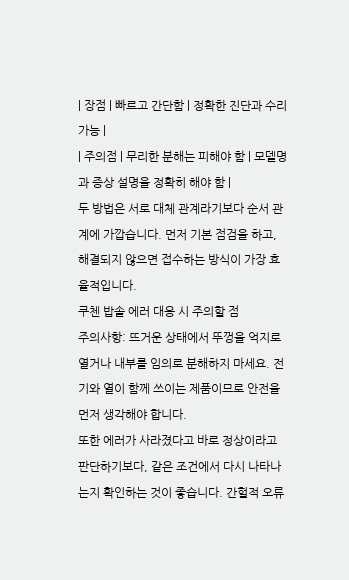| 장점 | 빠르고 간단함 | 정확한 진단과 수리 가능 |
| 주의점 | 무리한 분해는 피해야 함 | 모델명과 증상 설명을 정확히 해야 함 |
두 방법은 서로 대체 관계라기보다 순서 관계에 가깝습니다. 먼저 기본 점검을 하고, 해결되지 않으면 접수하는 방식이 가장 효율적입니다.
쿠첸 밥솥 에러 대응 시 주의할 점
주의사항: 뜨거운 상태에서 뚜껑을 억지로 열거나 내부를 임의로 분해하지 마세요. 전기와 열이 함께 쓰이는 제품이므로 안전을 먼저 생각해야 합니다.
또한 에러가 사라졌다고 바로 정상이라고 판단하기보다, 같은 조건에서 다시 나타나는지 확인하는 것이 좋습니다. 간헐적 오류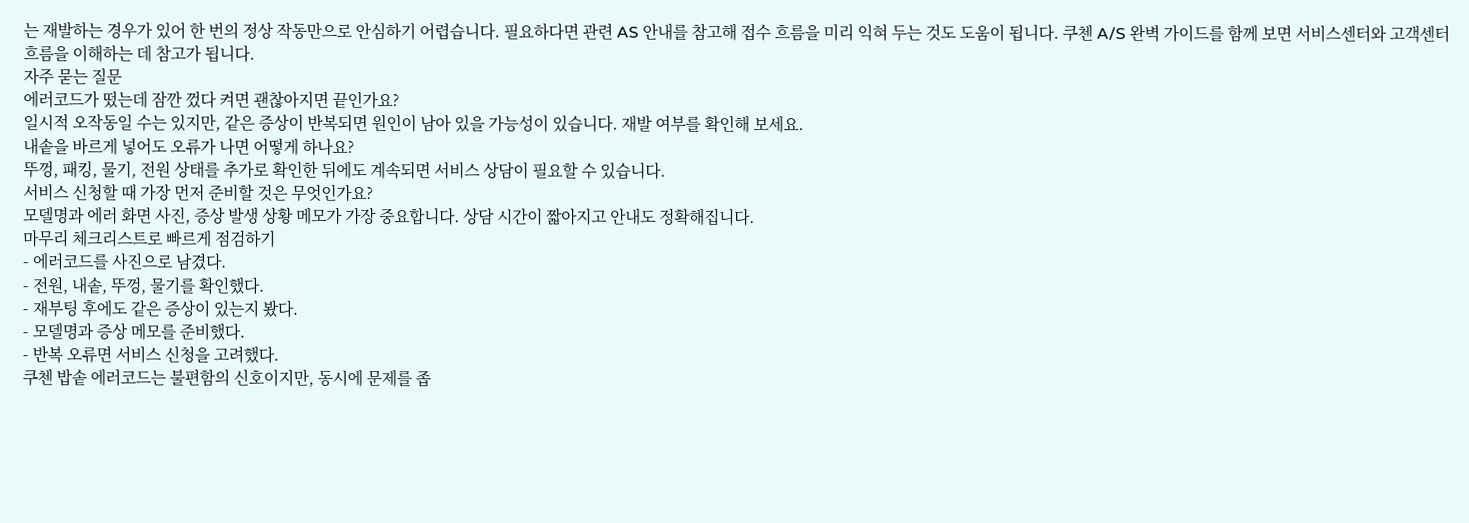는 재발하는 경우가 있어 한 번의 정상 작동만으로 안심하기 어렵습니다. 필요하다면 관련 AS 안내를 참고해 접수 흐름을 미리 익혀 두는 것도 도움이 됩니다. 쿠첸 A/S 완벽 가이드를 함께 보면 서비스센터와 고객센터 흐름을 이해하는 데 참고가 됩니다.
자주 묻는 질문
에러코드가 떴는데 잠깐 껐다 켜면 괜찮아지면 끝인가요?
일시적 오작동일 수는 있지만, 같은 증상이 반복되면 원인이 남아 있을 가능성이 있습니다. 재발 여부를 확인해 보세요.
내솥을 바르게 넣어도 오류가 나면 어떻게 하나요?
뚜껑, 패킹, 물기, 전원 상태를 추가로 확인한 뒤에도 계속되면 서비스 상담이 필요할 수 있습니다.
서비스 신청할 때 가장 먼저 준비할 것은 무엇인가요?
모델명과 에러 화면 사진, 증상 발생 상황 메모가 가장 중요합니다. 상담 시간이 짧아지고 안내도 정확해집니다.
마무리 체크리스트로 빠르게 점검하기
- 에러코드를 사진으로 남겼다.
- 전원, 내솥, 뚜껑, 물기를 확인했다.
- 재부팅 후에도 같은 증상이 있는지 봤다.
- 모델명과 증상 메모를 준비했다.
- 반복 오류면 서비스 신청을 고려했다.
쿠첸 밥솥 에러코드는 불편함의 신호이지만, 동시에 문제를 좁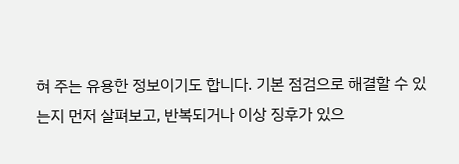혀 주는 유용한 정보이기도 합니다. 기본 점검으로 해결할 수 있는지 먼저 살펴보고, 반복되거나 이상 징후가 있으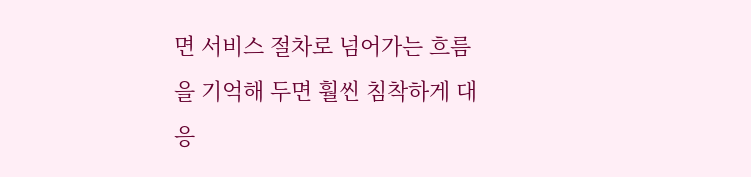면 서비스 절차로 넘어가는 흐름을 기억해 두면 훨씬 침착하게 대응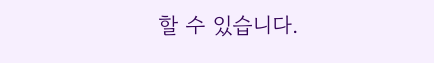할 수 있습니다.